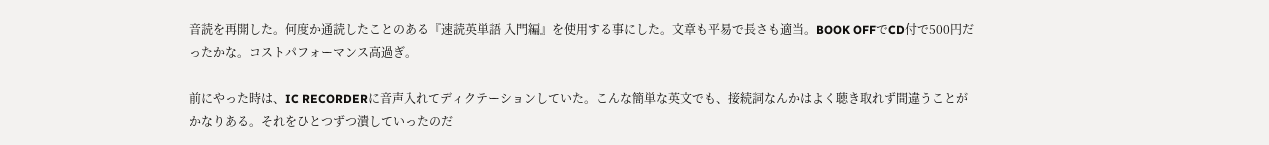音読を再開した。何度か通読したことのある『速読英単語 入門編』を使用する事にした。文章も平易で長さも適当。BOOK OFFでCD付で500円だったかな。コストパフォーマンス高過ぎ。

前にやった時は、IC RECORDERに音声入れてディクテーションしていた。こんな簡単な英文でも、接続詞なんかはよく聴き取れず間違うことがかなりある。それをひとつずつ潰していったのだ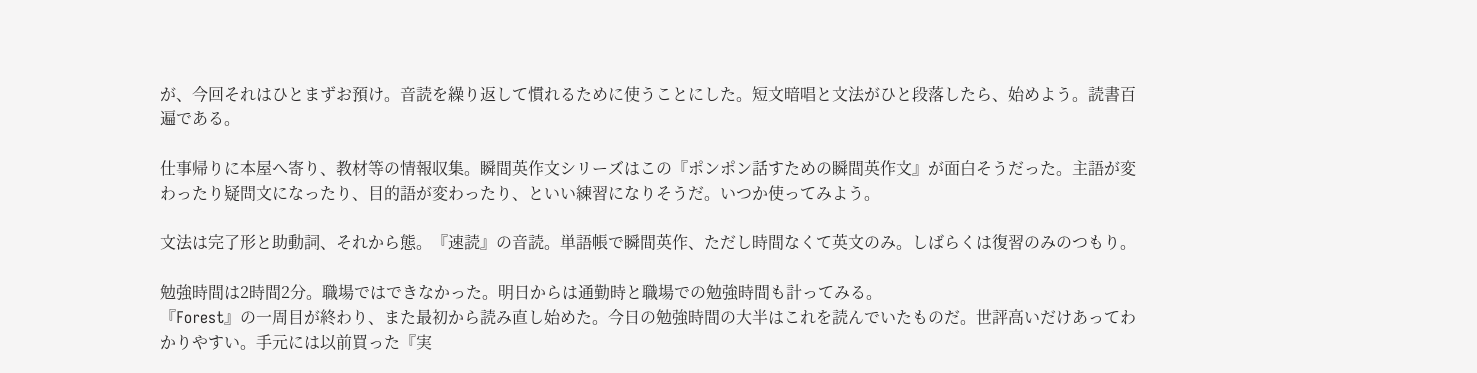が、今回それはひとまずお預け。音読を繰り返して慣れるために使うことにした。短文暗唱と文法がひと段落したら、始めよう。読書百遍である。

仕事帰りに本屋へ寄り、教材等の情報収集。瞬間英作文シリーズはこの『ポンポン話すための瞬間英作文』が面白そうだった。主語が変わったり疑問文になったり、目的語が変わったり、といい練習になりそうだ。いつか使ってみよう。

文法は完了形と助動詞、それから態。『速読』の音読。単語帳で瞬間英作、ただし時間なくて英文のみ。しばらくは復習のみのつもり。

勉強時間は2時間2分。職場ではできなかった。明日からは通勤時と職場での勉強時間も計ってみる。
『Forest』の一周目が終わり、また最初から読み直し始めた。今日の勉強時間の大半はこれを読んでいたものだ。世評高いだけあってわかりやすい。手元には以前買った『実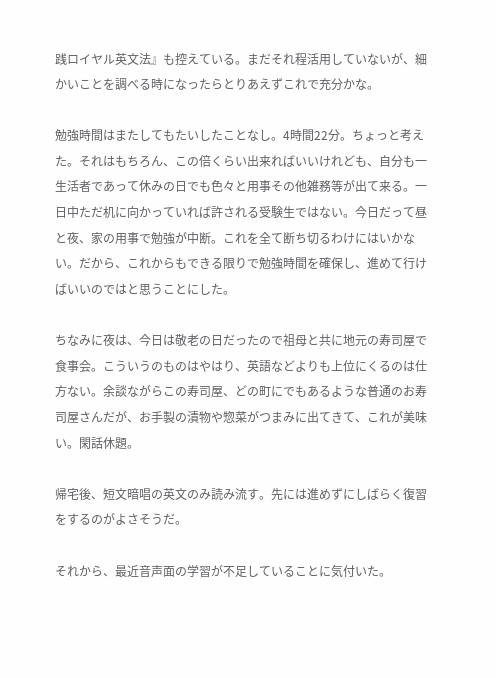践ロイヤル英文法』も控えている。まだそれ程活用していないが、細かいことを調べる時になったらとりあえずこれで充分かな。

勉強時間はまたしてもたいしたことなし。4時間22分。ちょっと考えた。それはもちろん、この倍くらい出来ればいいけれども、自分も一生活者であって休みの日でも色々と用事その他雑務等が出て来る。一日中ただ机に向かっていれば許される受験生ではない。今日だって昼と夜、家の用事で勉強が中断。これを全て断ち切るわけにはいかない。だから、これからもできる限りで勉強時間を確保し、進めて行けばいいのではと思うことにした。

ちなみに夜は、今日は敬老の日だったので祖母と共に地元の寿司屋で食事会。こういうのものはやはり、英語などよりも上位にくるのは仕方ない。余談ながらこの寿司屋、どの町にでもあるような普通のお寿司屋さんだが、お手製の漬物や惣菜がつまみに出てきて、これが美味い。閑話休題。

帰宅後、短文暗唱の英文のみ読み流す。先には進めずにしばらく復習をするのがよさそうだ。

それから、最近音声面の学習が不足していることに気付いた。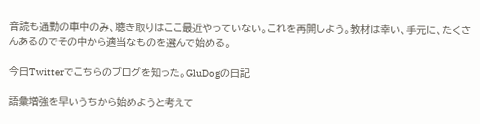音読も通勤の車中のみ、聴き取りはここ最近やっていない。これを再開しよう。教材は幸い、手元に、たくさんあるのでその中から適当なものを選んで始める。

今日Twitterでこちらのブログを知った。GluDogの日記

語彙増強を早いうちから始めようと考えて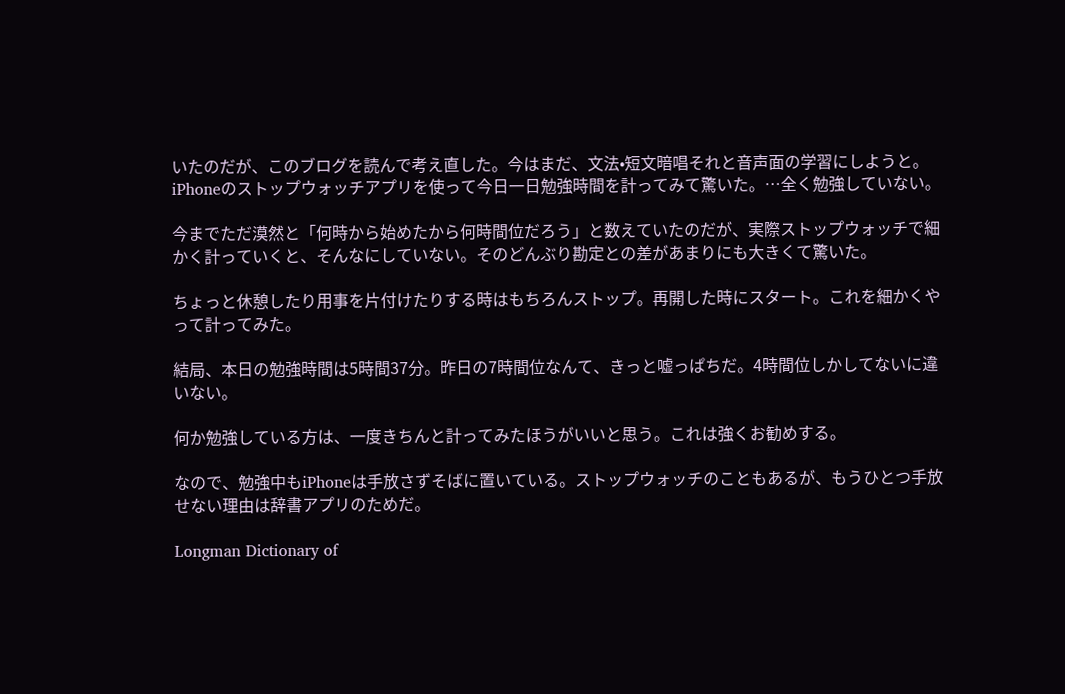いたのだが、このブログを読んで考え直した。今はまだ、文法•短文暗唱それと音声面の学習にしようと。
iPhoneのストップウォッチアプリを使って今日一日勉強時間を計ってみて驚いた。…全く勉強していない。

今までただ漠然と「何時から始めたから何時間位だろう」と数えていたのだが、実際ストップウォッチで細かく計っていくと、そんなにしていない。そのどんぶり勘定との差があまりにも大きくて驚いた。

ちょっと休憩したり用事を片付けたりする時はもちろんストップ。再開した時にスタート。これを細かくやって計ってみた。

結局、本日の勉強時間は5時間37分。昨日の7時間位なんて、きっと嘘っぱちだ。4時間位しかしてないに違いない。

何か勉強している方は、一度きちんと計ってみたほうがいいと思う。これは強くお勧めする。

なので、勉強中もiPhoneは手放さずそばに置いている。ストップウォッチのこともあるが、もうひとつ手放せない理由は辞書アプリのためだ。

Longman Dictionary of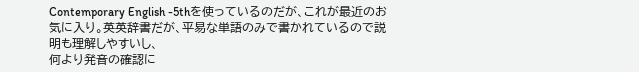Contemporary English -5thを使っているのだが、これが最近のお気に入り。英英辞書だが、平易な単語のみで書かれているので説明も理解しやすいし、
何より発音の確認に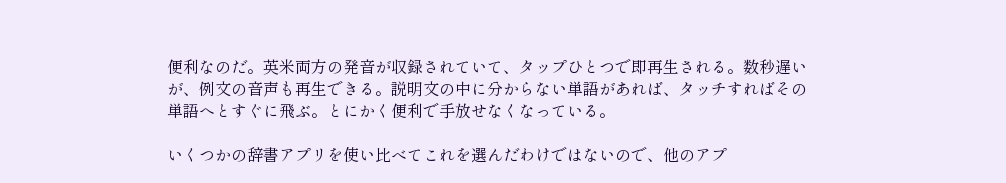便利なのだ。英米両方の発音が収録されていて、タップひとつで即再生される。数秒遅いが、例文の音声も再生できる。説明文の中に分からない単語があれば、タッチすればその単語へとすぐに飛ぶ。とにかく便利で手放せなくなっている。

いくつかの辞書アプリを使い比べてこれを選んだわけではないので、他のアプ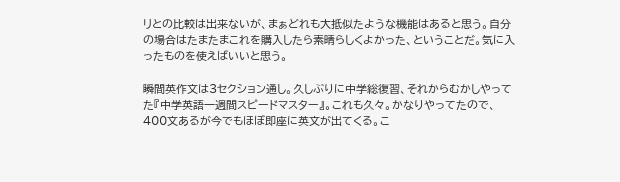リとの比較は出来ないが、まぁどれも大抵似たような機能はあると思う。自分の場合はたまたまこれを購入したら素晴らしくよかった、ということだ。気に入ったものを使えばいいと思う。

瞬間英作文は3セクション通し。久しぶりに中学総復習、それからむかしやってた『中学英語一週間スピードマスター』。これも久々。かなりやってたので、400文あるが今でもほぼ即座に英文が出てくる。こ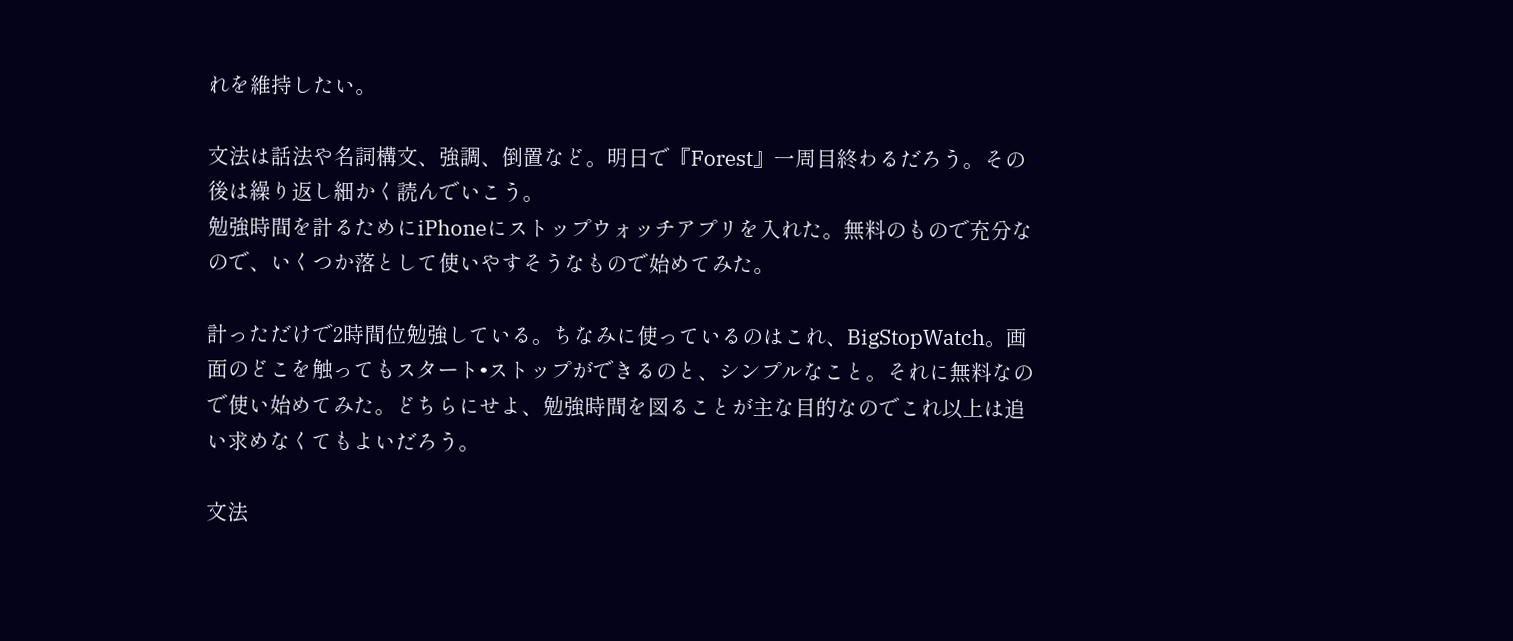れを維持したい。

文法は話法や名詞構文、強調、倒置など。明日で『Forest』一周目終わるだろう。その後は繰り返し細かく読んでいこう。
勉強時間を計るためにiPhoneにストップウォッチアプリを入れた。無料のもので充分なので、いくつか落として使いやすそうなもので始めてみた。

計っただけで2時間位勉強している。ちなみに使っているのはこれ、BigStopWatch。画面のどこを触ってもスタート•ストップができるのと、シンプルなこと。それに無料なので使い始めてみた。どちらにせよ、勉強時間を図ることが主な目的なのでこれ以上は追い求めなくてもよいだろう。

文法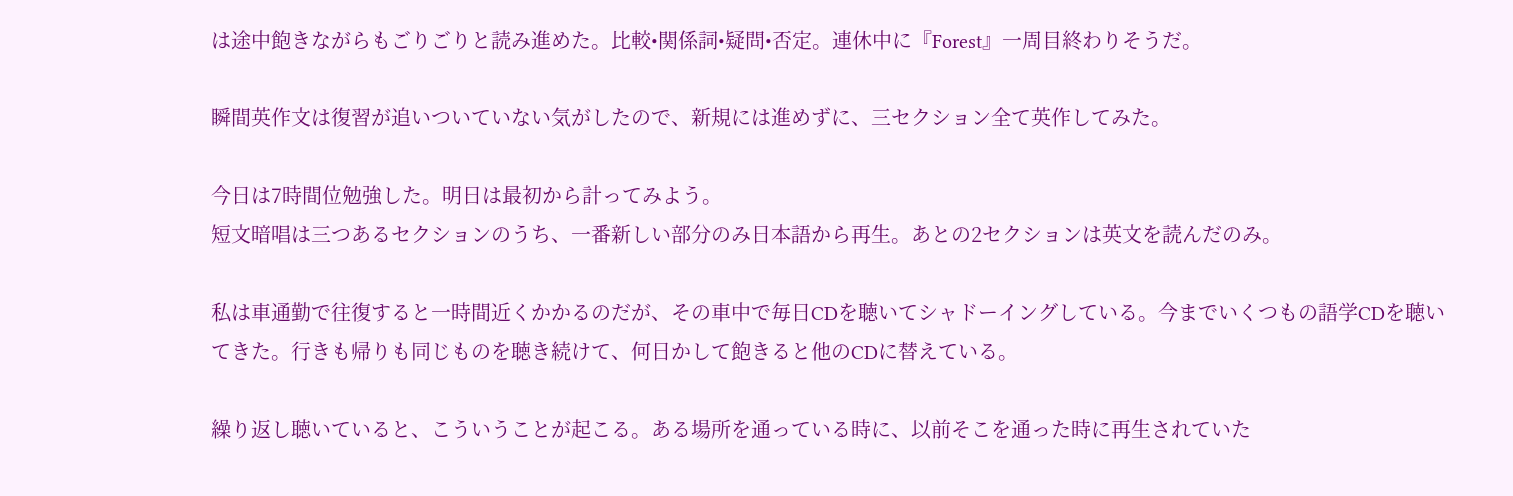は途中飽きながらもごりごりと読み進めた。比較•関係詞•疑問•否定。連休中に『Forest』一周目終わりそうだ。

瞬間英作文は復習が追いついていない気がしたので、新規には進めずに、三セクション全て英作してみた。

今日は7時間位勉強した。明日は最初から計ってみよう。
短文暗唱は三つあるセクションのうち、一番新しい部分のみ日本語から再生。あとの2セクションは英文を読んだのみ。

私は車通勤で往復すると一時間近くかかるのだが、その車中で毎日CDを聴いてシャドーイングしている。今までいくつもの語学CDを聴いてきた。行きも帰りも同じものを聴き続けて、何日かして飽きると他のCDに替えている。

繰り返し聴いていると、こういうことが起こる。ある場所を通っている時に、以前そこを通った時に再生されていた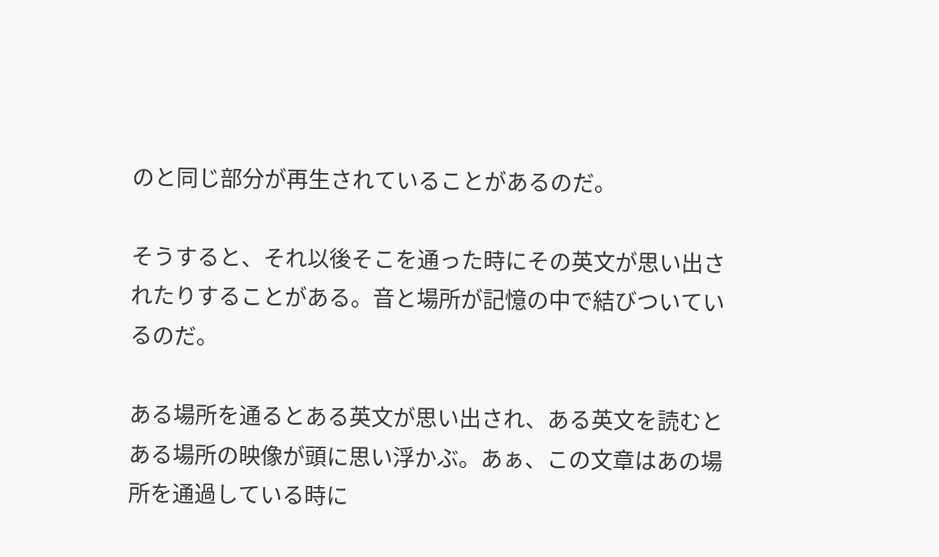のと同じ部分が再生されていることがあるのだ。

そうすると、それ以後そこを通った時にその英文が思い出されたりすることがある。音と場所が記憶の中で結びついているのだ。

ある場所を通るとある英文が思い出され、ある英文を読むとある場所の映像が頭に思い浮かぶ。あぁ、この文章はあの場所を通過している時に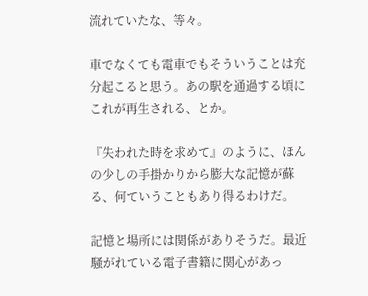流れていたな、等々。

車でなくても電車でもそういうことは充分起こると思う。あの駅を通過する頃にこれが再生される、とか。

『失われた時を求めて』のように、ほんの少しの手掛かりから膨大な記憶が蘇る、何ていうこともあり得るわけだ。

記憶と場所には関係がありそうだ。最近騒がれている電子書籍に関心があっ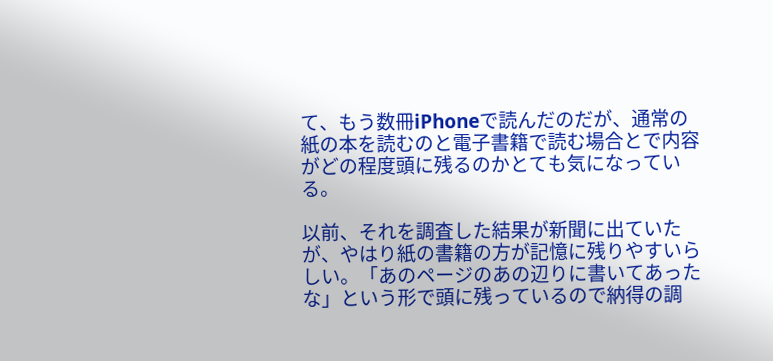て、もう数冊iPhoneで読んだのだが、通常の紙の本を読むのと電子書籍で読む場合とで内容がどの程度頭に残るのかとても気になっている。

以前、それを調査した結果が新聞に出ていたが、やはり紙の書籍の方が記憶に残りやすいらしい。「あのページのあの辺りに書いてあったな」という形で頭に残っているので納得の調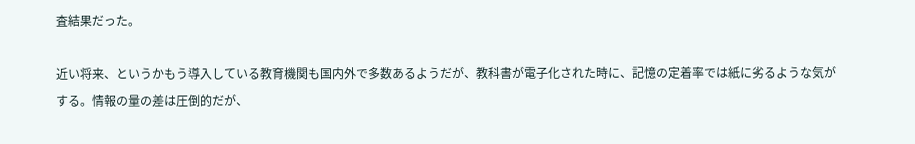査結果だった。

近い将来、というかもう導入している教育機関も国内外で多数あるようだが、教科書が電子化された時に、記憶の定着率では紙に劣るような気がする。情報の量の差は圧倒的だが、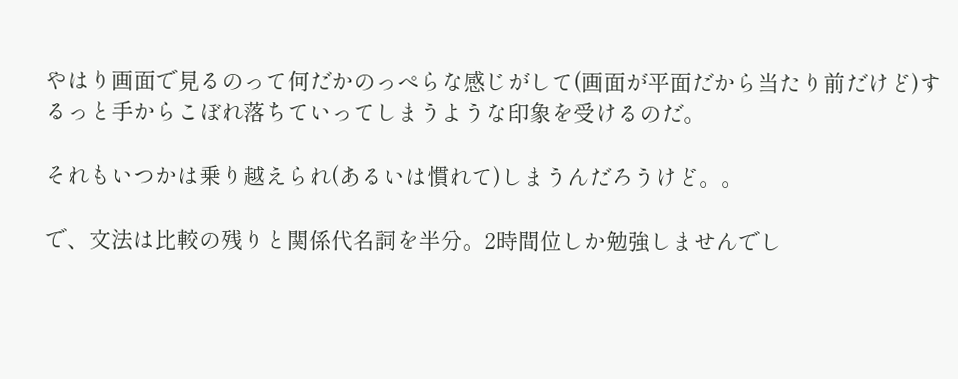やはり画面で見るのって何だかのっぺらな感じがして(画面が平面だから当たり前だけど)するっと手からこぼれ落ちていってしまうような印象を受けるのだ。

それもいつかは乗り越えられ(あるいは慣れて)しまうんだろうけど。。

で、文法は比較の残りと関係代名詞を半分。2時間位しか勉強しませんでし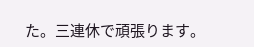た。三連休で頑張ります。